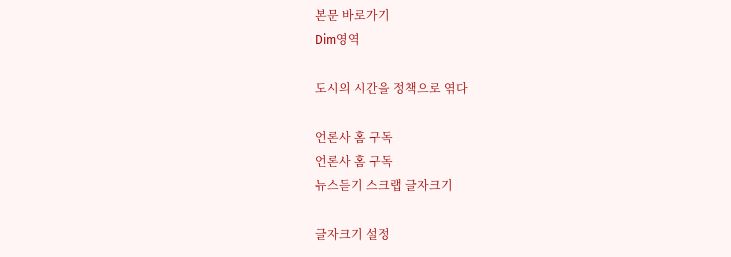본문 바로가기
Dim영역

도시의 시간을 정책으로 엮다

언론사 홈 구독
언론사 홈 구독
뉴스듣기 스크랩 글자크기

글자크기 설정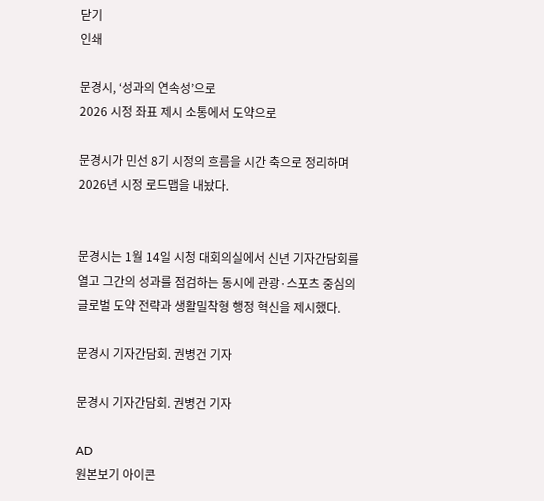닫기
인쇄

문경시, ‘성과의 연속성’으로
2026 시정 좌표 제시 소통에서 도약으로

문경시가 민선 8기 시정의 흐름을 시간 축으로 정리하며 2026년 시정 로드맵을 내놨다.


문경시는 1월 14일 시청 대회의실에서 신년 기자간담회를 열고 그간의 성과를 점검하는 동시에 관광·스포츠 중심의 글로벌 도약 전략과 생활밀착형 행정 혁신을 제시했다.

문경시 기자간담회. 권병건 기자

문경시 기자간담회. 권병건 기자

AD
원본보기 아이콘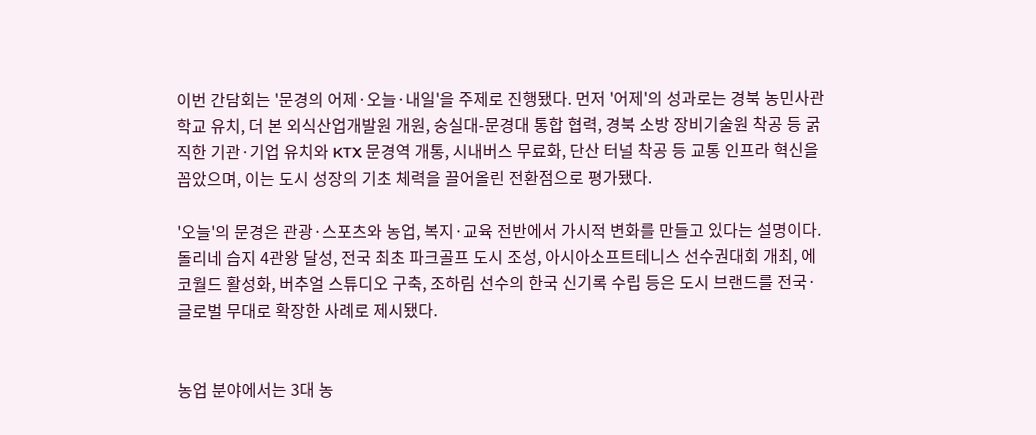이번 간담회는 '문경의 어제·오늘·내일'을 주제로 진행됐다. 먼저 '어제'의 성과로는 경북 농민사관학교 유치, 더 본 외식산업개발원 개원, 숭실대-문경대 통합 협력, 경북 소방 장비기술원 착공 등 굵직한 기관·기업 유치와 KTX 문경역 개통, 시내버스 무료화, 단산 터널 착공 등 교통 인프라 혁신을 꼽았으며, 이는 도시 성장의 기초 체력을 끌어올린 전환점으로 평가됐다.

'오늘'의 문경은 관광·스포츠와 농업, 복지·교육 전반에서 가시적 변화를 만들고 있다는 설명이다. 돌리네 습지 4관왕 달성, 전국 최초 파크골프 도시 조성, 아시아소프트테니스 선수권대회 개최, 에코월드 활성화, 버추얼 스튜디오 구축, 조하림 선수의 한국 신기록 수립 등은 도시 브랜드를 전국·글로벌 무대로 확장한 사례로 제시됐다.


농업 분야에서는 3대 농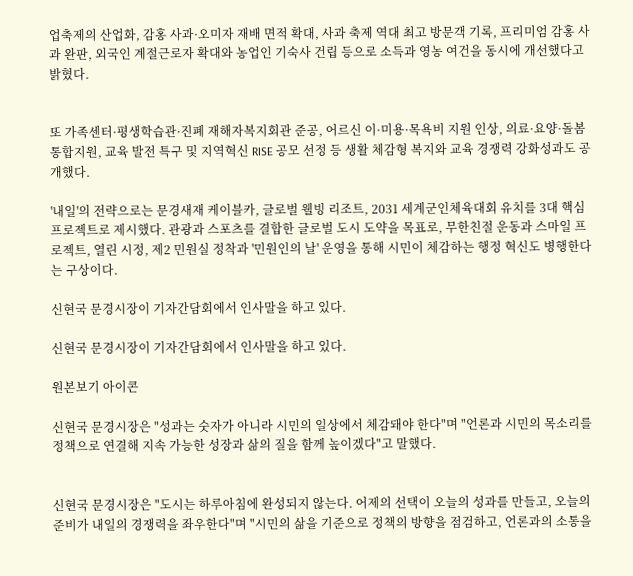업축제의 산업화, 감홍 사과·오미자 재배 면적 확대, 사과 축제 역대 최고 방문객 기록, 프리미엄 감홍 사과 완판, 외국인 계절근로자 확대와 농업인 기숙사 건립 등으로 소득과 영농 여건을 동시에 개선했다고 밝혔다.


또 가족센터·평생학습관·진폐 재해자복지회관 준공, 어르신 이·미용·목욕비 지원 인상, 의료·요양·돌봄 통합지원, 교육 발전 특구 및 지역혁신 RISE 공모 선정 등 생활 체감형 복지와 교육 경쟁력 강화성과도 공개했다.

'내일'의 전략으로는 문경새재 케이블카, 글로벌 웰빙 리조트, 2031 세계군인체육대회 유치를 3대 핵심 프로젝트로 제시했다. 관광과 스포츠를 결합한 글로벌 도시 도약을 목표로, 무한친절 운동과 스마일 프로젝트, 열린 시정, 제2 민원실 정착과 '민원인의 날' 운영을 통해 시민이 체감하는 행정 혁신도 병행한다는 구상이다.

신현국 문경시장이 기자간담회에서 인사말을 하고 있다.

신현국 문경시장이 기자간담회에서 인사말을 하고 있다.

원본보기 아이콘

신현국 문경시장은 "성과는 숫자가 아니라 시민의 일상에서 체감돼야 한다"며 "언론과 시민의 목소리를 정책으로 연결해 지속 가능한 성장과 삶의 질을 함께 높이겠다"고 말했다.


신현국 문경시장은 "도시는 하루아침에 완성되지 않는다. 어제의 선택이 오늘의 성과를 만들고, 오늘의 준비가 내일의 경쟁력을 좌우한다"며 "시민의 삶을 기준으로 정책의 방향을 점검하고, 언론과의 소통을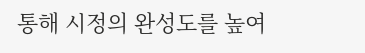통해 시정의 완성도를 높여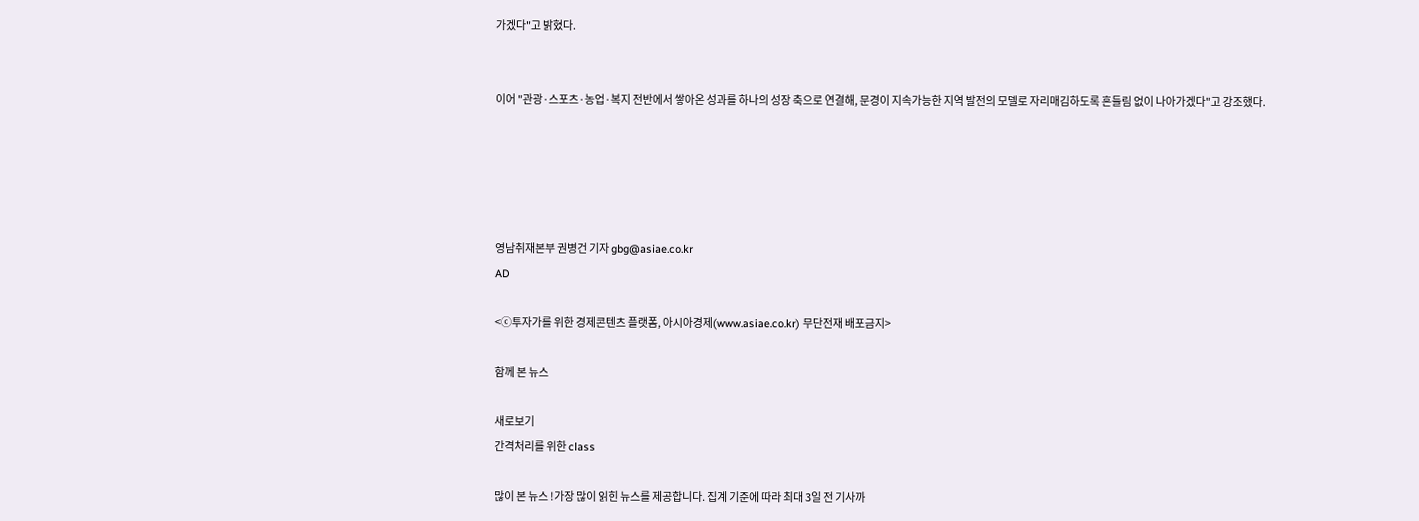가겠다"고 밝혔다.


이어 "관광·스포츠·농업·복지 전반에서 쌓아온 성과를 하나의 성장 축으로 연결해, 문경이 지속가능한 지역 발전의 모델로 자리매김하도록 흔들림 없이 나아가겠다"고 강조했다.





영남취재본부 권병건 기자 gbg@asiae.co.kr
AD

<ⓒ투자가를 위한 경제콘텐츠 플랫폼, 아시아경제(www.asiae.co.kr) 무단전재 배포금지>

함께 본 뉴스

새로보기
간격처리를 위한 class

많이 본 뉴스 !가장 많이 읽힌 뉴스를 제공합니다. 집계 기준에 따라 최대 3일 전 기사까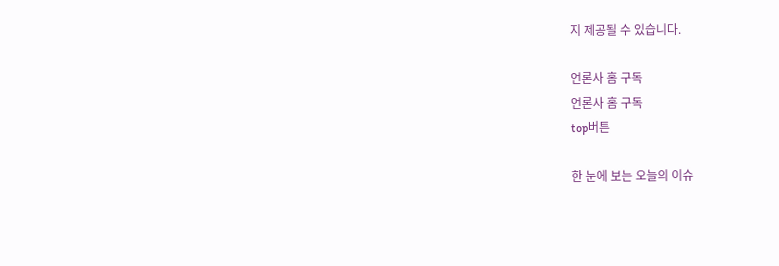지 제공될 수 있습니다.

언론사 홈 구독
언론사 홈 구독
top버튼

한 눈에 보는 오늘의 이슈